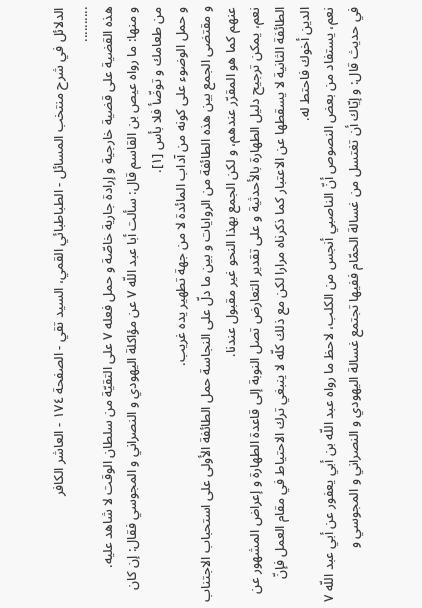الدلائل في شرح منتخب المسائل - الطباطبائي القمي، السید تقي - الصفحة ١٧٤ - العاشر الكافر
..........
هذه القضية على قضية خارجية و إرادة جارية خاصّة و حمل فعله ٧ على التقيّة من سلطان الوقت لا شاهد عليه.
و منها: ما رواه عيص بن القاسم قال: سألت أبا عبد اللّه ٧ عن مؤاكلة اليهودي و النصراني و المجوسي فقال: إن كان من طعامك و توضّأ فلا بأس [١].
و حمل الوضوء على كونه من آداب المائدة لا من جهة تطهير يده غريب.
و مقتضى الجمع بين هذه الطائفة من الروايات و بين ما دلّ على النجاسة حمل الطائفة الأولى على استحباب الاجتناب عنهم كما هو المقرّر عندهم، و لكن الجمع بهذا النحو غير مقبول عندنا.
نعم، يمكن ترجيح دليل الطهارة بالأحدثية و على تقدير التعارض تصل النوبة إلى قاعدة الطهارة و إعراض المشهور عن الطائفة الثانية لا يسقطها عن الاعتبار كما ذكرناه مرارا لكن مع ذلك كلّه لا ينبغي ترك الاحتياط في مقام العمل فإنّ الدين أخوك فاحتط له.
نعم، يستفاد من بعض النصوص أنّ الناصبي أنجس من الكلب، لاحظ ما رواه عبد اللّه بن أبي يعفور عن أبي عبد اللّه ٧ في حديث قال: و إيّاك أن تغتسل من غسالة الحمّام ففيها تجتمع غسالة اليهودي و النصراني و المجوسي و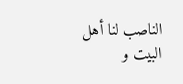الناصب لنا أهل البيت و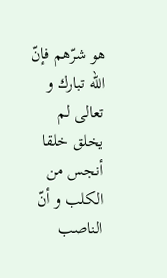هو شرّهم فإنّ اللّه تبارك و تعالى لم يخلق خلقا أنجس من الكلب و أنّ الناصب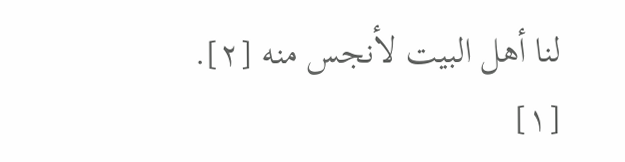لنا أهل البيت لأنجس منه [٢].
[١]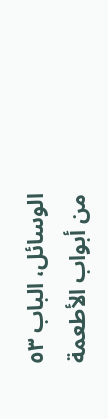الوسائل، الباب ٥٣ من أبواب الأطعمة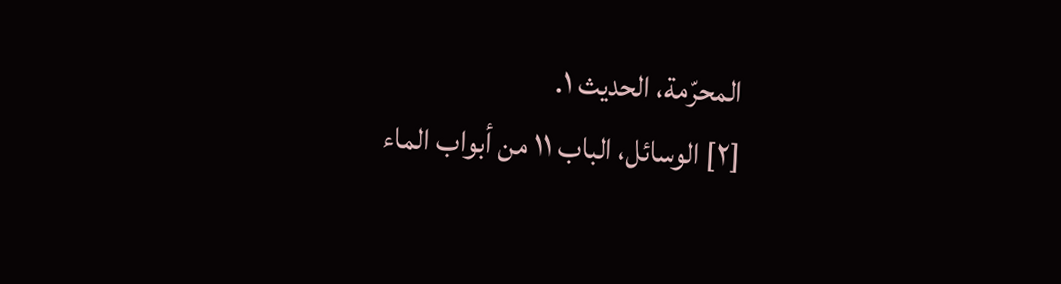المحرّمة، الحديث ١.
[٢] الوسائل، الباب ١١ من أبواب الماء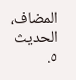المضاف، الحديث ٥.